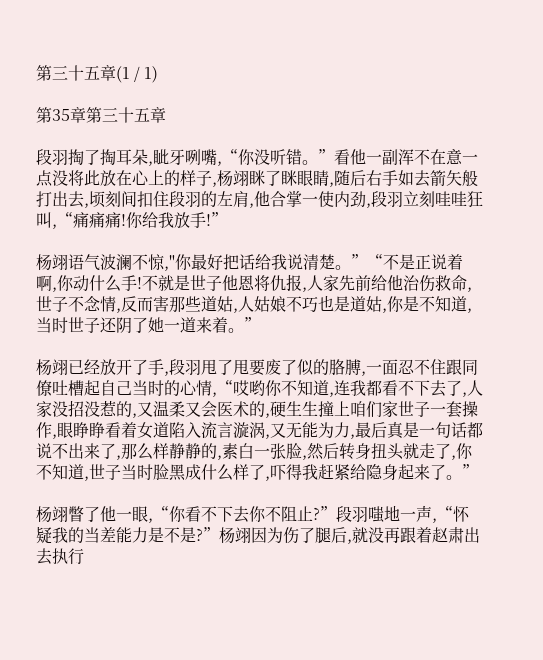第三十五章(1 / 1)

第35章第三十五章

段羽掏了掏耳朵,眦牙咧嘴,“你没听错。”看他一副浑不在意一点没将此放在心上的样子,杨翊眯了眯眼睛,随后右手如去箭矢般打出去,顷刻间扣住段羽的左肩,他合掌一使内劲,段羽立刻哇哇狂叫,“痛痛痛!你给我放手!”

杨翊语气波澜不惊,"你最好把话给我说清楚。”“不是正说着啊,你动什么手!不就是世子他恩将仇报,人家先前给他治伤救命,世子不念情,反而害那些道姑,人姑娘不巧也是道姑,你是不知道,当时世子还阴了她一道来着。”

杨翊已经放开了手,段羽甩了甩要废了似的胳膊,一面忍不住跟同僚吐槽起自己当时的心情,“哎哟你不知道,连我都看不下去了,人家没招没惹的,又温柔又会医术的,硬生生撞上咱们家世子一套操作,眼睁睁看着女道陷入流言漩涡,又无能为力,最后真是一句话都说不出来了,那么样静静的,素白一张脸,然后转身扭头就走了,你不知道,世子当时脸黑成什么样了,吓得我赶紧给隐身起来了。”

杨翊瞥了他一眼,“你看不下去你不阻止?”段羽嗤地一声,“怀疑我的当差能力是不是?”杨翊因为伤了腿后,就没再跟着赵肃出去执行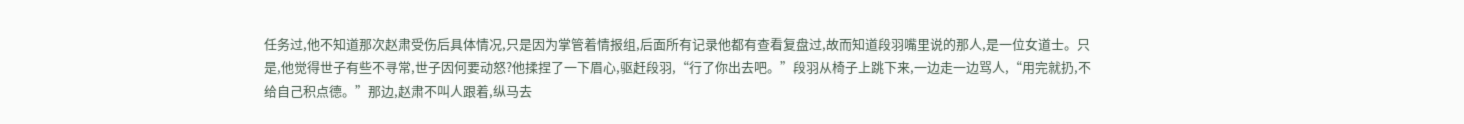任务过,他不知道那次赵肃受伤后具体情况,只是因为掌管着情报组,后面所有记录他都有查看复盘过,故而知道段羽嘴里说的那人,是一位女道士。只是,他觉得世子有些不寻常,世子因何要动怒?他揉捏了一下眉心,驱赶段羽,“行了你出去吧。”段羽从椅子上跳下来,一边走一边骂人,“用完就扔,不给自己积点德。”那边,赵肃不叫人跟着,纵马去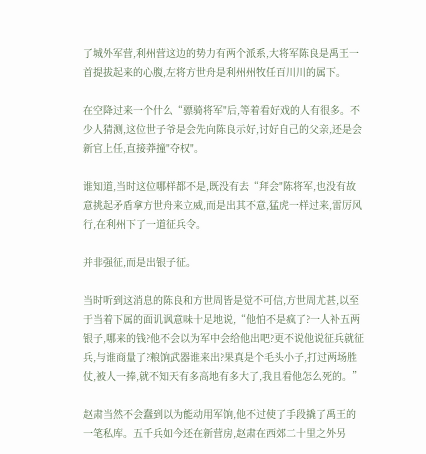了城外军营,利州营这边的势力有两个派系,大将军陈良是禹王一首提拔起来的心腹,左将方世舟是利州州牧任百川川的属下。

在空降过来一个什么“骠骑将军"后,等着看好戏的人有很多。不少人猜测,这位世子爷是会先向陈良示好,讨好自己的父亲,还是会新官上任,直接莽撞"夺权"。

谁知道,当时这位哪样都不是,既没有去“拜会"陈将军,也没有故意挑起矛盾拿方世舟来立威,而是出其不意,猛虎一样过来,雷厉风行,在利州下了一道征兵令。

并非强征,而是出银子征。

当时听到这消息的陈良和方世周皆是觉不可信,方世周尤甚,以至于当着下属的面讥讽意味十足地说,“他怕不是疯了?一人补五两银子,哪来的钱?他不会以为军中会给他出吧?更不说他说征兵就征兵,与谁商量了?粮饷武器谁来出?果真是个毛头小子,打过两场胜仗,被人一捧,就不知天有多高地有多大了,我且看他怎么死的。”

赵肃当然不会蠢到以为能动用军饷,他不过使了手段撬了禹王的一笔私库。五千兵如今还在新营房,赵肃在西郊二十里之外另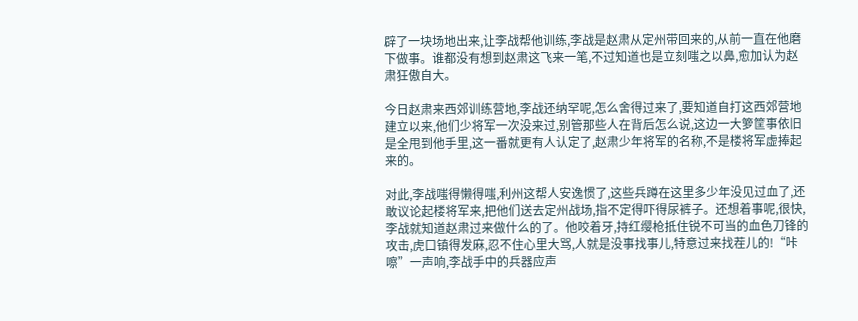辟了一块场地出来,让李战帮他训练,李战是赵肃从定州带回来的,从前一直在他磨下做事。谁都没有想到赵肃这飞来一笔,不过知道也是立刻嗤之以鼻,愈加认为赵肃狂傲自大。

今日赵肃来西郊训练营地,李战还纳罕呢,怎么舍得过来了,要知道自打这西郊营地建立以来,他们少将军一次没来过,别管那些人在背后怎么说,这边一大箩筐事依旧是全甩到他手里,这一番就更有人认定了,赵肃少年将军的名称,不是楼将军虚捧起来的。

对此,李战嗤得懒得嗤,利州这帮人安逸惯了,这些兵蹲在这里多少年没见过血了,还敢议论起楼将军来,把他们送去定州战场,指不定得吓得尿裤子。还想着事呢,很快,李战就知道赵肃过来做什么的了。他咬着牙,持红缨枪抵住锐不可当的血色刀锋的攻击,虎口镇得发麻,忍不住心里大骂,人就是没事找事儿,特意过来找茬儿的!“咔嚓”一声响,李战手中的兵器应声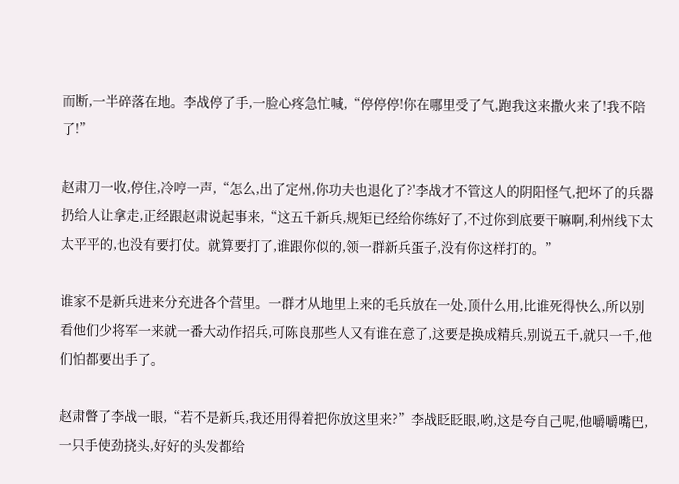而断,一半碎落在地。李战停了手,一脸心疼急忙喊,“停停停!你在哪里受了气,跑我这来撒火来了!我不陪了!”

赵肃刀一收,停住,冷哼一声,“怎么,出了定州,你功夫也退化了?'李战才不管这人的阴阳怪气,把坏了的兵器扔给人让拿走,正经跟赵肃说起事来,“这五千新兵,规矩已经给你练好了,不过你到底要干嘛啊,利州线下太太平平的,也没有要打仗。就算要打了,谁跟你似的,领一群新兵蛋子,没有你这样打的。”

谁家不是新兵进来分充进各个营里。一群才从地里上来的毛兵放在一处,顶什么用,比谁死得快么,所以别看他们少将军一来就一番大动作招兵,可陈良那些人又有谁在意了,这要是换成精兵,别说五千,就只一千,他们怕都要出手了。

赵肃瞥了李战一眼,“若不是新兵,我还用得着把你放这里来?”李战眨眨眼,哟,这是夸自己呢,他嚼嚼嘴巴,一只手使劲挠头,好好的头发都给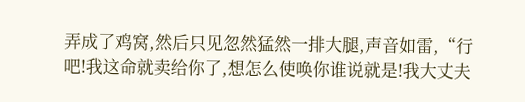弄成了鸡窝,然后只见忽然猛然一排大腿,声音如雷,“行吧!我这命就卖给你了,想怎么使唤你谁说就是!我大丈夫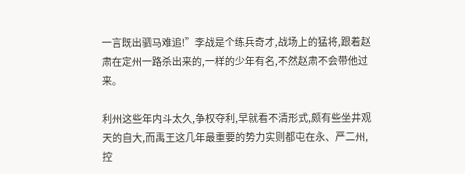一言既出驷马难追!”李战是个练兵奇才,战场上的猛将,跟着赵肃在定州一路杀出来的,一样的少年有名,不然赵肃不会带他过来。

利州这些年内斗太久,争权夺利,早就看不清形式,颇有些坐井观天的自大,而禹王这几年最重要的势力实则都屯在永、严二州,控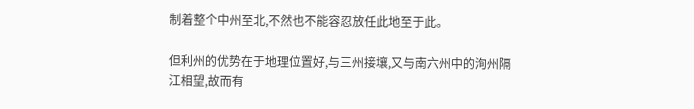制着整个中州至北,不然也不能容忍放任此地至于此。

但利州的优势在于地理位置好,与三州接壤,又与南六州中的洵州隔江相望,故而有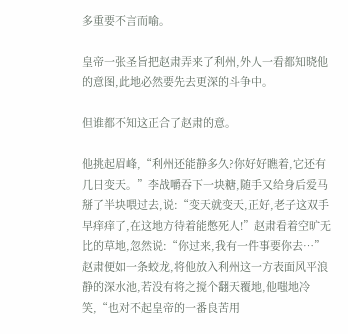多重要不言而喻。

皇帝一张圣旨把赵肃弄来了利州,外人一看都知晓他的意图,此地必然要先去更深的斗争中。

但谁都不知这正合了赵肃的意。

他挑起眉峰,“利州还能静多久?你好好瞧着,它还有几日变天。”李战嚼吞下一块糖,随手又给身后爱马掰了半块喂过去,说:“变天就变天,正好,老子这双手早痒痒了,在这地方待着能憋死人!”赵肃看着空旷无比的草地,忽然说:“你过来,我有一件事要你去…”赵肃便如一条蛟龙,将他放入利州这一方表面风平浪静的深水池,若没有将之搅个翻天覆地,他嗤地冷笑,“也对不起皇帝的一番良苦用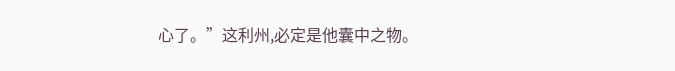心了。”这利州,必定是他囊中之物。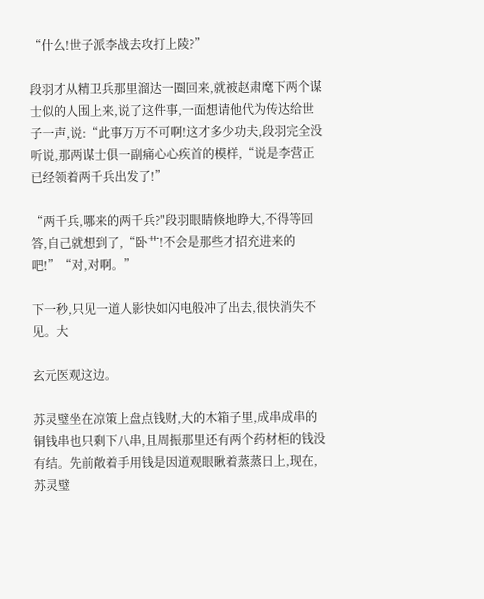“什么!世子派李战去攻打上陵?”

段羽才从精卫兵那里溜达一圈回来,就被赵肃麾下两个谋士似的人围上来,说了这件事,一面想请他代为传达给世子一声,说:“此事万万不可啊!这才多少功夫,段羽完全没听说,那两谋士俱一副痛心心疾首的模样,“说是李营正已经领着两千兵出发了!”

“两千兵,哪来的两千兵?"段羽眼睛倏地睁大,不得等回答,自己就想到了,“卧艹!不会是那些才招充进来的吧!”“对,对啊。”

下一秒,只见一道人影快如闪电般冲了出去,很快消失不见。大

玄元医观这边。

苏灵璧坐在凉策上盘点钱财,大的木箱子里,成串成串的铜钱串也只剩下八串,且周振那里还有两个药材柜的钱没有结。先前敞着手用钱是因道观眼瞅着蒸蒸日上,现在,苏灵璧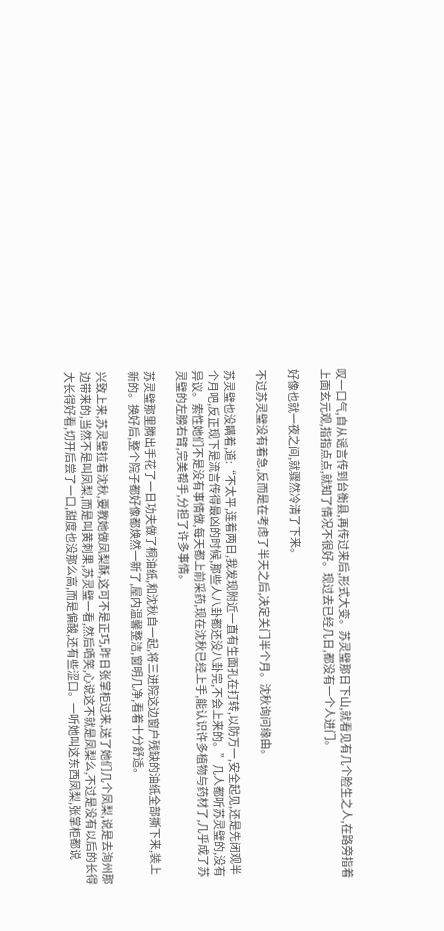叹一口气,自从谣言传到台衡县,再传过来后,形式大变。苏灵璧那日下山,就看见有几个脸生之人,在路旁指着上面玄元观,指指点点,就知了情况不很好。现过去已经几日,都没有一个人进门。

好像也就一夜之间,就骤然冷清了下来。

不过苏灵璧没有着急,反而是在考虑了半天之后,决定关门半个月。沈秋询问缘由。

苏灵璧也没瞒着,道:“不太平,连着两日,我发现附近一直有生面孔在打转,以防万一,安全起见,还是先闭观半个月吧,反正现下是流言传得最凶的时候,那些人八卦都还没八卦完,不会上来的。”几人都听苏灵璧的,没有异议。索性她们不是没有事情做,每天都上前采药,现在沈秋已经上手,能认识许多植物与药材了,几乎成了苏灵璧的左膀右臂,完美帮手,分担了许多事情。

苏灵璧那里腾出手花了一日功夫做了桐油纸,和沈秋自一起,将三进院这边窗户残缺的油纸全部撕下来,装上新的。换好后,整个院子都好像都焕然一新了,屋内温馨整洁,窗明几净,看着十分舒适。

兴致上来,苏灵璧拉着沈秋,要教她做凤梨酥,这可不是正巧,昨日张掌柜过来,送了她们几个凤梨,说是去洵州那边带来的,当然不是叫凤梨,而是叫黄刺果,苏灵璧一看,然后哂笑,心说这不就是凤梨么,不过是没有以后的长得大长得好看,切开后尝了一口,甜度也没那么高,而是偏酸,还有些涩口。一听她叫这东西凤梨,张掌柜都说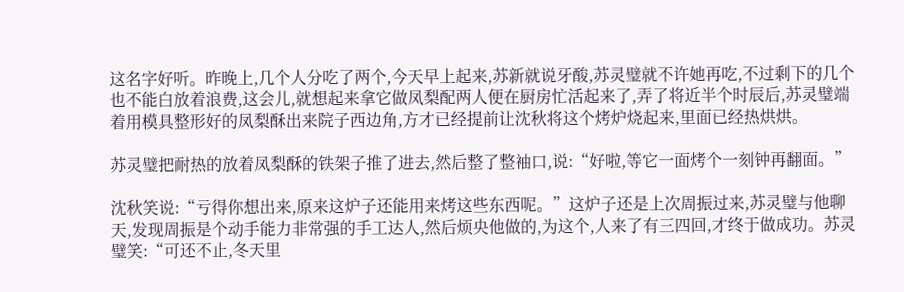这名字好听。昨晚上,几个人分吃了两个,今天早上起来,苏新就说牙酸,苏灵璧就不许她再吃,不过剩下的几个也不能白放着浪费,这会儿,就想起来拿它做凤梨配两人便在厨房忙活起来了,弄了将近半个时辰后,苏灵璧端着用模具整形好的凤梨酥出来院子西边角,方才已经提前让沈秋将这个烤炉烧起来,里面已经热烘烘。

苏灵璧把耐热的放着凤梨酥的铁架子推了进去,然后整了整袖口,说:“好啦,等它一面烤个一刻钟再翻面。”

沈秋笑说:“亏得你想出来,原来这炉子还能用来烤这些东西呢。”这炉子还是上次周振过来,苏灵璧与他聊天,发现周振是个动手能力非常强的手工达人,然后烦央他做的,为这个,人来了有三四回,才终于做成功。苏灵璧笑:“可还不止,冬天里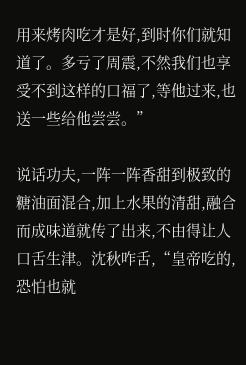用来烤肉吃才是好,到时你们就知道了。多亏了周震,不然我们也享受不到这样的口福了,等他过来,也送一些给他尝尝。”

说话功夫,一阵一阵香甜到极致的糖油面混合,加上水果的清甜,融合而成味道就传了出来,不由得让人口舌生津。沈秋咋舌,“皇帝吃的,恐怕也就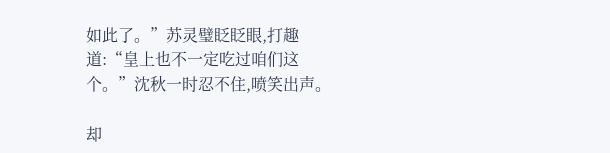如此了。”苏灵璧眨眨眼,打趣道:“皇上也不一定吃过咱们这个。”沈秋一时忍不住,喷笑出声。

却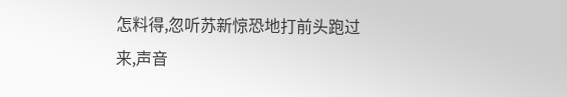怎料得,忽听苏新惊恐地打前头跑过来,声音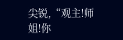尖锐,“观主!师姐!你